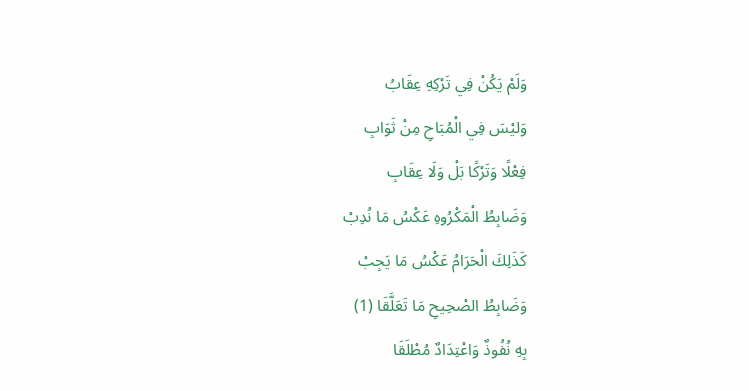وَلَمْ يَكُنْ فِي تَرْكِهِ عِقَابُ
وَليْسَ فِي الْمُبَاحِ مِنْ ثَوَابِ
فِعْلًا وَتَرْكًا بَلْ وَلَا عِقَابِ
وَضَابِطُ الْمَكْرُوهِ عَكْسُ مَا نُدِبْ
كَذَلِكَ الْحَرَامُ عَكْسُ مَا يَجِبْ
وَضَابِطُ الصْحِيحِ مَا تَعَلَّقَا (1)
بِهِ نُفُوذٌ وَاعْتِدَادٌ مُطْلَقَا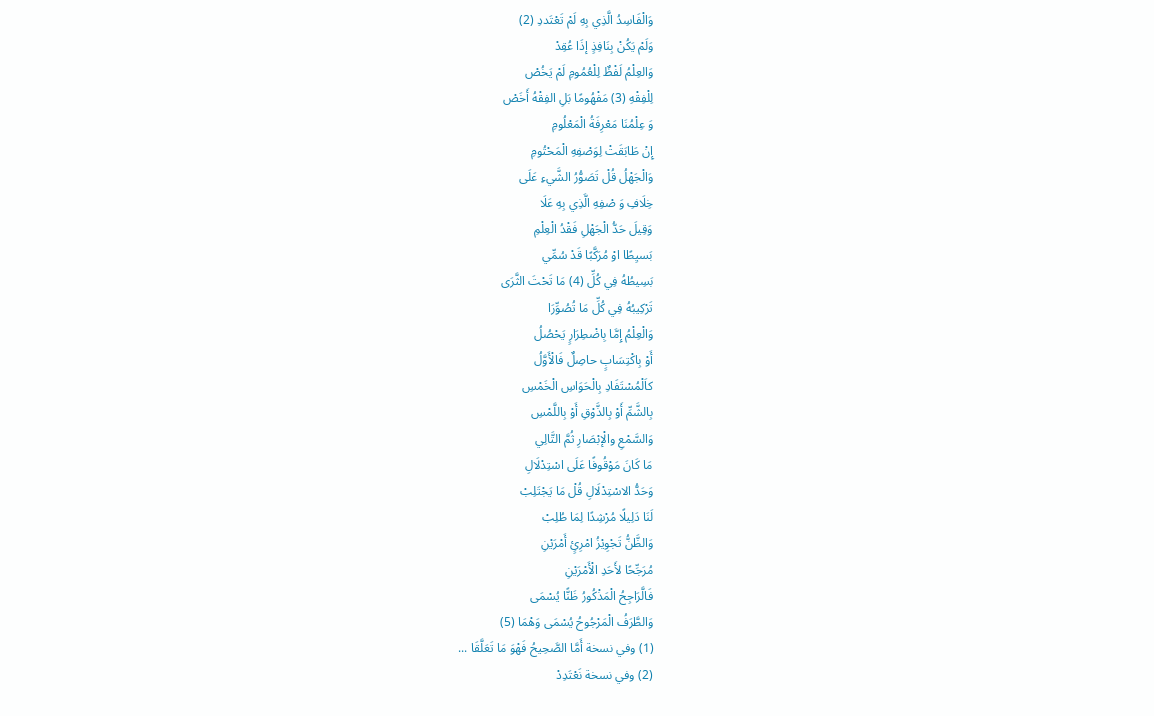وَالْفَاسِدُ الَّذِي بِهِ لَمْ تَعْتَددِ (2)
وَلَمْ يَكُنْ بِنَافِذٍ إذَا عُقِدْ
وَالعِلْمُ لَفْظٌ لِلْعُمُومِ لَمْ يَخُصْ
لِلْفِقْهِ (3) مَفْهُومًا بَلِ الفِقْهُ أَخَصْ
وَ عِلْمُنَا مَعْرِفَةُ الْمَعْلُومِ
إِنْ طَابَقَتْ لِوَصْفِهِ الْمَحْتُومِ
وَالْجَهْلُ قُلْ تَصَوُّرُ الشَّيءِ عَلَى
خِلَافِ وَ صْفِهِ الَّذِي بِهِ عَلَا
وَقِيلَ حَدُّ الْجَهْلِ فَقْدُ الْعِلْمِ
بَسيِطًا اوْ مُرَكَّبًا قَدْ سُمِّي
بَسِيطُهُ فِي كُلِّ (4) مَا تَحْتَ الثَّرَى
تَرْكِيبُهُ فِي كُلِّ مَا تُصُوِّرَا
وَالْعِلْمُ إِمَّا بِاضْطِرَارٍ يَحْصُلُ
أَوْ بِاكْتِسَابٍ حاصِلٌ فَالْأَوَّلُ
كاَلْمُسْتَفَادِ بِالْحَوَاسِ الْخَمْسِ
بِالشَّمِّ أَوْ بِالذَّوْقِ أَوْ بِاللَّمْسِ
وَالسَّمْعِ والْإبْصَارِ ثُمَّ التَّالِي
مَا كَانَ مَوْقُوفًا عَلَى اسْتِدْلَالِ
وَحَدُّ الاسْتِدْلَالِ قُلْ مَا يَجْتَلِبْ
لَنَا دَلِيلًا مُرْشِدًا لِمَا طُلِبْ
وَالظَّنُّ تَجْوِيْزُ امْرِئٍ أَمْرَيْنِ
مُرَجِّحًا لأَحَدِ الْأَمْرَيْنِ
فَالَّرَاجِحُ الْمَذْكُورُ ظَنًّا يُسْمَى
وَالطَّرَفُ الْمَرْجُوحُ يُسْمَى وَهْمَا (5)
(1) وفي نسخة أَمَّا الصَّحِيحُ فَهْوَ مَا تَعَلَّقَا ...
(2) وفي نسخة نَعْتَدِدْ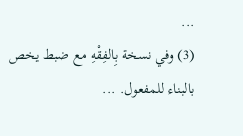...
(3) وفي نسخة بِالفِقْهِ مع ضبط يخص بالبناء للمفعول. ...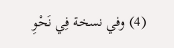(4) وفي نسخة فِي نَحْوِ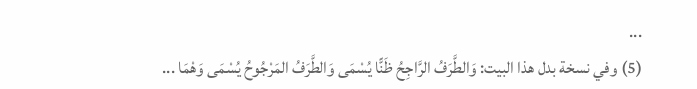...
(5) وفي نسخة بدل هذا البيت: وَالطَّرَفُ الرَّاجِحُ ظَنًّا يُسْمَى وَالطَّرَفُ المَرْجُوحُ يُسْمَى وَهْمَا ...